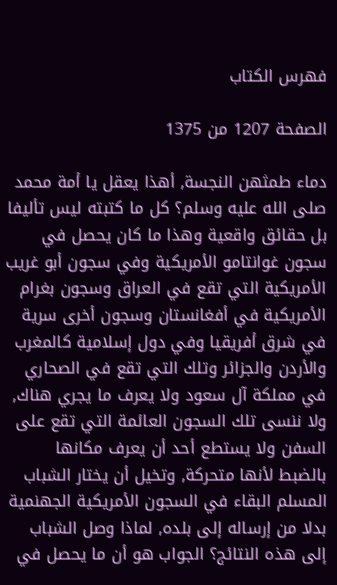فهرس الكتاب

الصفحة 1207 من 1375

دماء طمثهن النجسة, أهذا يعقل يا أمة محمد صلى الله عليه وسلم؟ كل ما كتبته ليس تأليفا بل حقائق واقعية وهذا ما كان يحصل في سجون غوانتامو الأمريكية وفي سجون أبو غريب الأمريكية التي تقع في العراق وسجون بغرام الأمريكية في أفغانستان وسجون أخرى سرية في شرق أفريقيا وفي دول إسلامية كالمغرب والأردن والجزائر وتلك التي تقع في الصحاري في مملكة آل سعود ولا يعرف ما يجري هناك, ولا ننسى تلك السجون العائمة التي تقع على السفن ولا يستطع أحد أن يعرف مكانها بالضبط لأنها متحركة, وتخيل أن يختار الشباب المسلم البقاء في السجون الأمريكية الجهنمية بدلا من إرساله إلى بلده, لماذا وصل الشباب إلى هذه النتائج؟ الجواب هو أن ما يحصل في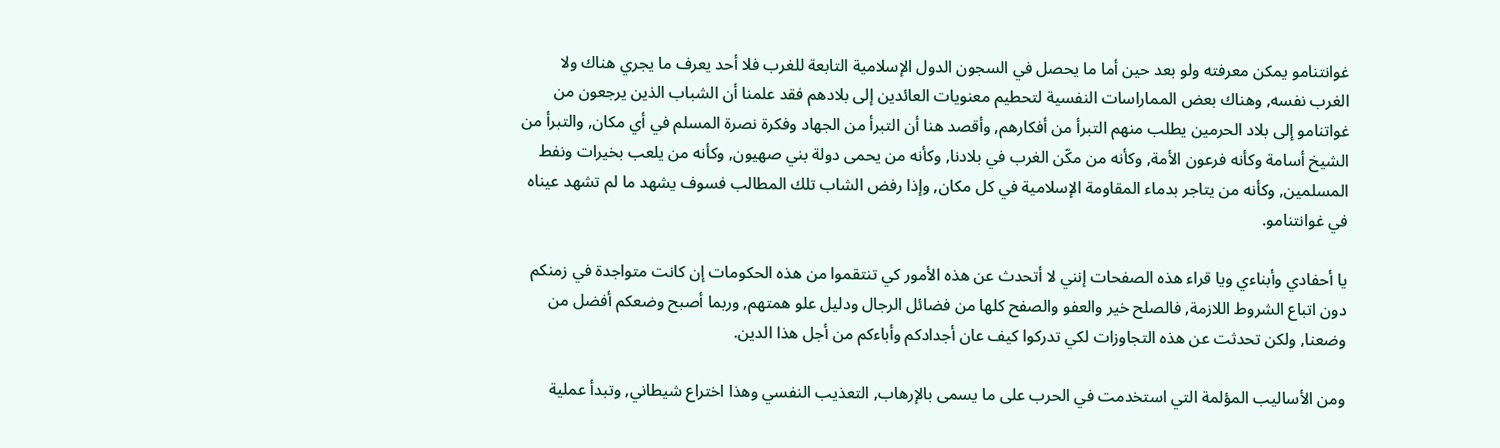غوانتنامو يمكن معرفته ولو بعد حين أما ما يحصل في السجون الدول الإسلامية التابعة للغرب فلا أحد يعرف ما يجري هناك ولا الغرب نفسه, وهناك بعض المماراسات النفسية لتحطيم معنويات العائدين إلى بلادهم فقد علمنا أن الشباب الذين يرجعون من غواتنامو إلى بلاد الحرمين يطلب منهم التبرأ من أفكارهم, وأقصد هنا أن التبرأ من الجهاد وفكرة نصرة المسلم في أي مكان, والتبرأ من الشيخ أسامة وكأنه فرعون الأمة, وكأنه من مكّن الغرب في بلادنا, وكأنه من يحمى دولة بني صهيون, وكأنه من يلعب بخيرات ونفط المسلمين, وكأنه من يتاجر بدماء المقاومة الإسلامية في كل مكان, وإذا رفض الشاب تلك المطالب فسوف يشهد ما لم تشهد عيناه في غوانتنامو.

يا أحفادي وأبناءي ويا قراء هذه الصفحات إنني لا أتحدث عن هذه الأمور كي تنتقموا من هذه الحكومات إن كانت متواجدة في زمنكم دون اتباع الشروط اللازمة, فالصلح خير والعفو والصفح كلها من فضائل الرجال ودليل علو همتهم, وربما أصبح وضعكم أفضل من وضعنا, ولكن تحدثت عن هذه التجاوزات لكي تدركوا كيف عان أجدادكم وأباءكم من أجل هذا الدين.

ومن الأساليب المؤلمة التي استخدمت في الحرب على ما يسمى بالإرهاب, التعذيب النفسي وهذا اختراع شيطاني, وتبدأ عملية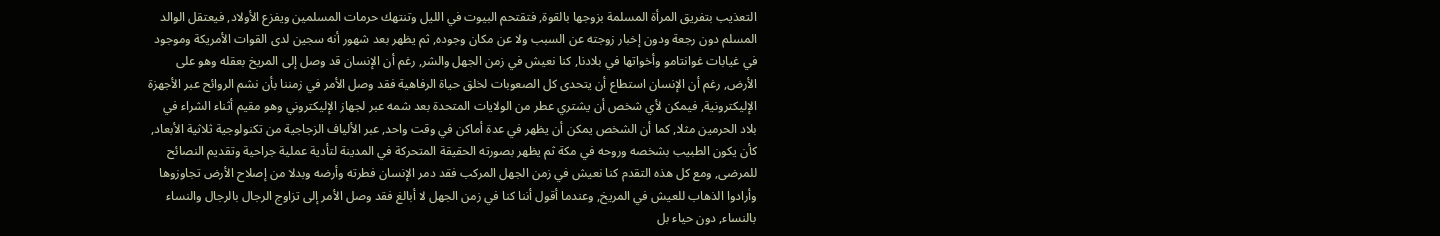التعذيب بتفريق المرأة المسلمة بزوجها بالقوة, فتقتحم البيوت في الليل وتنتهك حرمات المسلمين ويفزع الأولاد, فيعتقل الوالد المسلم دون رجعة ودون إخبار زوجته عن السبب ولا عن مكان وجوده, ثم يظهر بعد شهور أنه سجين لدى القوات الأمريكة وموجود في غيابات غوانتامو وأخواتها في بلادنا, كنا نعيش في زمن الجهل والشر, رغم أن الإنسان قد وصل إلى المريخ بعقله وهو على الأرض, رغم أن الإنسان استطاع أن يتحدى كل الصعوبات لخلق حياة الرفاهية فقد وصل الأمر في زمننا بأن نشم الروائح عبر الأجهزة الإليكترونية, فيمكن لأي شخص أن يشتري عطر من الولايات المتحدة بعد شمه عبر لجهاز الإليكتروني وهو مقيم أثناء الشراء في بلاد الحرمين مثلا, كما أن الشخص يمكن أن يظهر في عدة أماكن في وقت واحد, عبر الألياف الزجاجية من تكنولوجية ثلاثية الأبعاد, كأن يكون الطبيب بشخصه وروحه في مكة ثم يظهر بصورته الحقيقة المتحركة في المدينة لتأدية عملية جراحية وتقديم النصائح للمرضى, ومع كل هذه التقدم كنا نعيش في زمن الجهل المركب فقد دمر الإنسان فطرته وأرضه وبدلا من إصلاح الأرض تجاوزوها وأرادوا الذهاب للعيش في المريخ, وعندما أقول أننا كنا في زمن الجهل لا أبالغ فقد وصل الأمر إلى تزاوج الرجال بالرجال والنساء بالنساء, دون حياء بل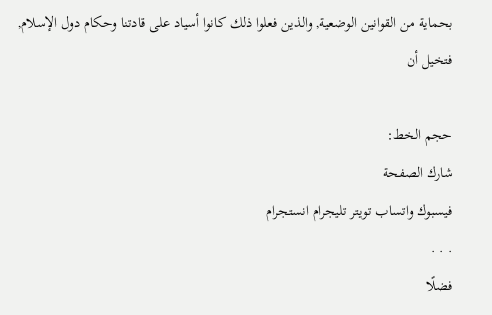بحماية من القوانين الوضعية, والذين فعلوا ذلك كانوا أسياد على قادتنا وحكام دول الإسلام, فتخيل أن

حجم الخط:
شارك الصفحة
فيسبوك واتساب تويتر تليجرام انستجرام
. . .
فضلًا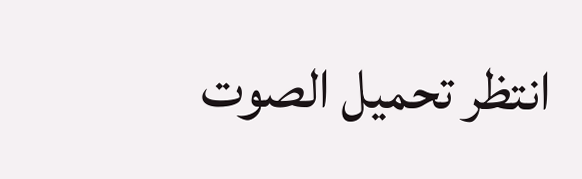انتظر تحميل الصوت